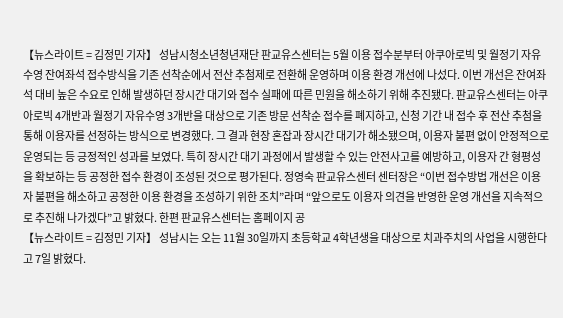【뉴스라이트 = 김정민 기자】 성남시청소년청년재단 판교유스센터는 5월 이용 접수분부터 아쿠아로빅 및 월정기 자유수영 잔여좌석 접수방식을 기존 선착순에서 전산 추첨제로 전환해 운영하며 이용 환경 개선에 나섰다. 이번 개선은 잔여좌석 대비 높은 수요로 인해 발생하던 장시간 대기와 접수 실패에 따른 민원을 해소하기 위해 추진됐다. 판교유스센터는 아쿠아로빅 4개반과 월정기 자유수영 3개반을 대상으로 기존 방문 선착순 접수를 폐지하고, 신청 기간 내 접수 후 전산 추첨을 통해 이용자를 선정하는 방식으로 변경했다. 그 결과 현장 혼잡과 장시간 대기가 해소됐으며, 이용자 불편 없이 안정적으로 운영되는 등 긍정적인 성과를 보였다. 특히 장시간 대기 과정에서 발생할 수 있는 안전사고를 예방하고, 이용자 간 형평성을 확보하는 등 공정한 접수 환경이 조성된 것으로 평가된다. 정영숙 판교유스센터 센터장은 “이번 접수방법 개선은 이용자 불편을 해소하고 공정한 이용 환경을 조성하기 위한 조치”라며 “앞으로도 이용자 의견을 반영한 운영 개선을 지속적으로 추진해 나가겠다”고 밝혔다. 한편 판교유스센터는 홈페이지 공
【뉴스라이트 = 김정민 기자】 성남시는 오는 11월 30일까지 초등학교 4학년생을 대상으로 치과주치의 사업을 시행한다고 7일 밝혔다.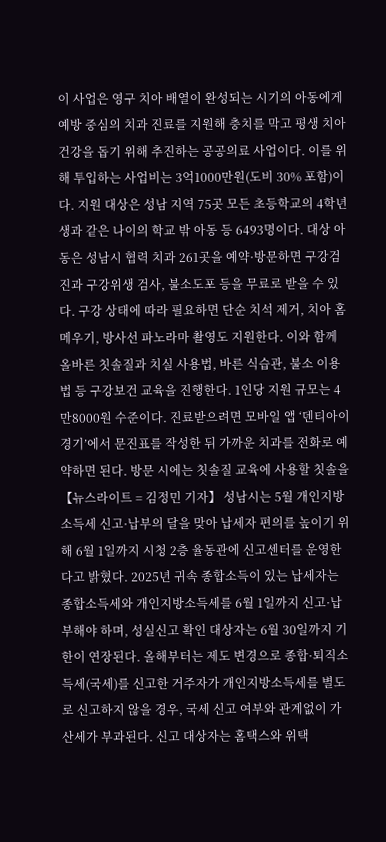이 사업은 영구 치아 배열이 완성되는 시기의 아동에게 예방 중심의 치과 진료를 지원해 충치를 막고 평생 치아 건강을 돕기 위해 추진하는 공공의료 사업이다. 이를 위해 투입하는 사업비는 3억1000만원(도비 30% 포함)이다. 지원 대상은 성남 지역 75곳 모든 초등학교의 4학년생과 같은 나이의 학교 밖 아동 등 6493명이다. 대상 아동은 성남시 협력 치과 261곳을 예약·방문하면 구강검진과 구강위생 검사, 불소도포 등을 무료로 받을 수 있다. 구강 상태에 따라 필요하면 단순 치석 제거, 치아 홈 메우기, 방사선 파노라마 촬영도 지원한다. 이와 함께 올바른 칫솔질과 치실 사용법, 바른 식습관, 불소 이용법 등 구강보건 교육을 진행한다. 1인당 지원 규모는 4만8000원 수준이다. 진료받으려면 모바일 앱 ‘덴티아이경기’에서 문진표를 작성한 뒤 가까운 치과를 전화로 예약하면 된다. 방문 시에는 칫솔질 교육에 사용할 칫솔을
【뉴스라이트 = 김정민 기자】 성남시는 5월 개인지방소득세 신고·납부의 달을 맞아 납세자 편의를 높이기 위해 6월 1일까지 시청 2층 율동관에 신고센터를 운영한다고 밝혔다. 2025년 귀속 종합소득이 있는 납세자는 종합소득세와 개인지방소득세를 6월 1일까지 신고·납부해야 하며, 성실신고 확인 대상자는 6월 30일까지 기한이 연장된다. 올해부터는 제도 변경으로 종합·퇴직소득세(국세)를 신고한 거주자가 개인지방소득세를 별도로 신고하지 않을 경우, 국세 신고 여부와 관계없이 가산세가 부과된다. 신고 대상자는 홈택스와 위택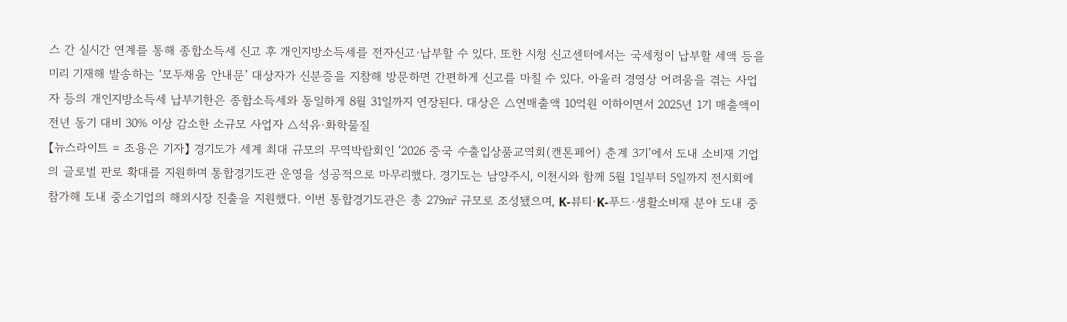스 간 실시간 연계를 통해 종합소득세 신고 후 개인지방소득세를 전자신고·납부할 수 있다. 또한 시청 신고센터에서는 국세청이 납부할 세액 등을 미리 기재해 발송하는 ‘모두채움 안내문’ 대상자가 신분증을 지참해 방문하면 간편하게 신고를 마칠 수 있다. 아울러 경영상 어려움을 겪는 사업자 등의 개인지방소득세 납부기한은 종합소득세와 동일하게 8월 31일까지 연장된다. 대상은 △연매출액 10억원 이하이면서 2025년 1기 매출액이 전년 동기 대비 30% 이상 감소한 소규모 사업자 △석유·화학물질
【뉴스라이트 = 조용은 기자】 경기도가 세계 최대 규모의 무역박람회인 ‘2026 중국 수출입상품교역회(캔톤페어) 춘계 3기’에서 도내 소비재 기업의 글로벌 판로 확대를 지원하며 통합경기도관 운영을 성공적으로 마무리했다. 경기도는 남양주시, 이천시와 함께 5월 1일부터 5일까지 전시회에 참가해 도내 중소기업의 해외시장 진출을 지원했다. 이번 통합경기도관은 총 279㎡ 규모로 조성됐으며, K-뷰티·K-푸드·생활소비재 분야 도내 중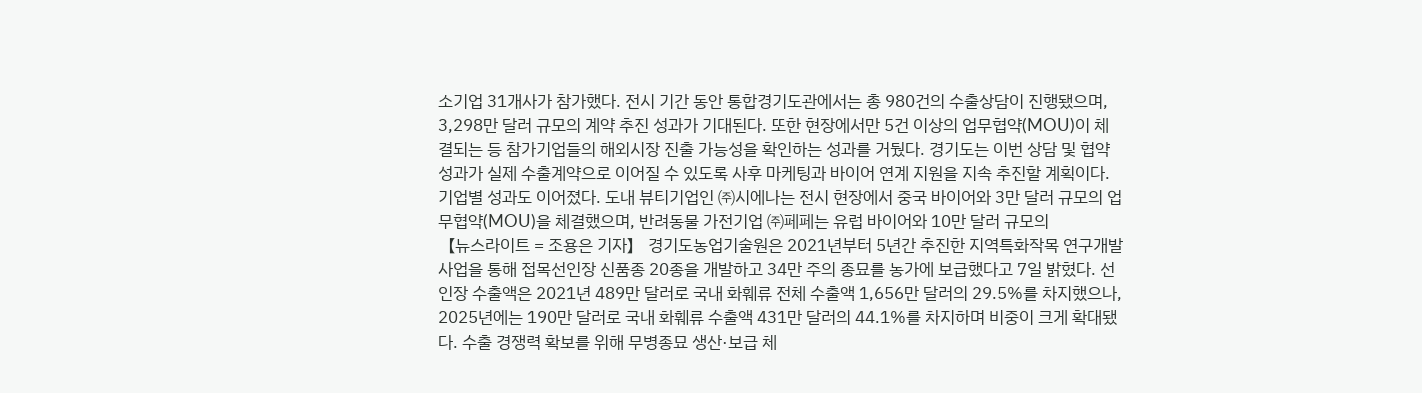소기업 31개사가 참가했다. 전시 기간 동안 통합경기도관에서는 총 980건의 수출상담이 진행됐으며, 3,298만 달러 규모의 계약 추진 성과가 기대된다. 또한 현장에서만 5건 이상의 업무협약(MOU)이 체결되는 등 참가기업들의 해외시장 진출 가능성을 확인하는 성과를 거뒀다. 경기도는 이번 상담 및 협약 성과가 실제 수출계약으로 이어질 수 있도록 사후 마케팅과 바이어 연계 지원을 지속 추진할 계획이다. 기업별 성과도 이어졌다. 도내 뷰티기업인 ㈜시에나는 전시 현장에서 중국 바이어와 3만 달러 규모의 업무협약(MOU)을 체결했으며, 반려동물 가전기업 ㈜페페는 유럽 바이어와 10만 달러 규모의
【뉴스라이트 = 조용은 기자】 경기도농업기술원은 2021년부터 5년간 추진한 지역특화작목 연구개발 사업을 통해 접목선인장 신품종 20종을 개발하고 34만 주의 종묘를 농가에 보급했다고 7일 밝혔다. 선인장 수출액은 2021년 489만 달러로 국내 화훼류 전체 수출액 1,656만 달러의 29.5%를 차지했으나, 2025년에는 190만 달러로 국내 화훼류 수출액 431만 달러의 44.1%를 차지하며 비중이 크게 확대됐다. 수출 경쟁력 확보를 위해 무병종묘 생산·보급 체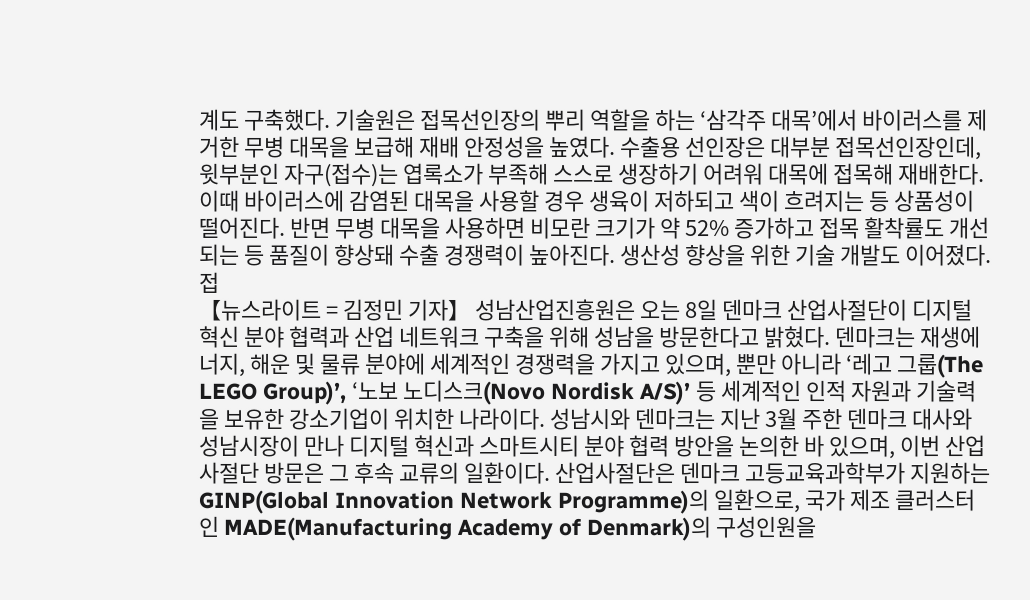계도 구축했다. 기술원은 접목선인장의 뿌리 역할을 하는 ‘삼각주 대목’에서 바이러스를 제거한 무병 대목을 보급해 재배 안정성을 높였다. 수출용 선인장은 대부분 접목선인장인데, 윗부분인 자구(접수)는 엽록소가 부족해 스스로 생장하기 어려워 대목에 접목해 재배한다. 이때 바이러스에 감염된 대목을 사용할 경우 생육이 저하되고 색이 흐려지는 등 상품성이 떨어진다. 반면 무병 대목을 사용하면 비모란 크기가 약 52% 증가하고 접목 활착률도 개선되는 등 품질이 향상돼 수출 경쟁력이 높아진다. 생산성 향상을 위한 기술 개발도 이어졌다. 접
【뉴스라이트 = 김정민 기자】 성남산업진흥원은 오는 8일 덴마크 산업사절단이 디지털 혁신 분야 협력과 산업 네트워크 구축을 위해 성남을 방문한다고 밝혔다. 덴마크는 재생에너지, 해운 및 물류 분야에 세계적인 경쟁력을 가지고 있으며, 뿐만 아니라 ‘레고 그룹(The LEGO Group)’, ‘노보 노디스크(Novo Nordisk A/S)’ 등 세계적인 인적 자원과 기술력을 보유한 강소기업이 위치한 나라이다. 성남시와 덴마크는 지난 3월 주한 덴마크 대사와 성남시장이 만나 디지털 혁신과 스마트시티 분야 협력 방안을 논의한 바 있으며, 이번 산업사절단 방문은 그 후속 교류의 일환이다. 산업사절단은 덴마크 고등교육과학부가 지원하는 GINP(Global Innovation Network Programme)의 일환으로, 국가 제조 클러스터인 MADE(Manufacturing Academy of Denmark)의 구성인원을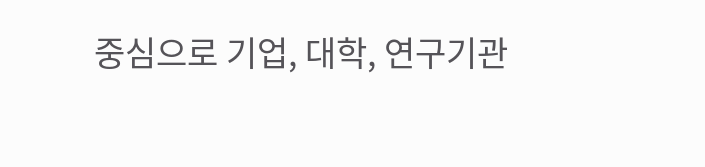중심으로 기업, 대학, 연구기관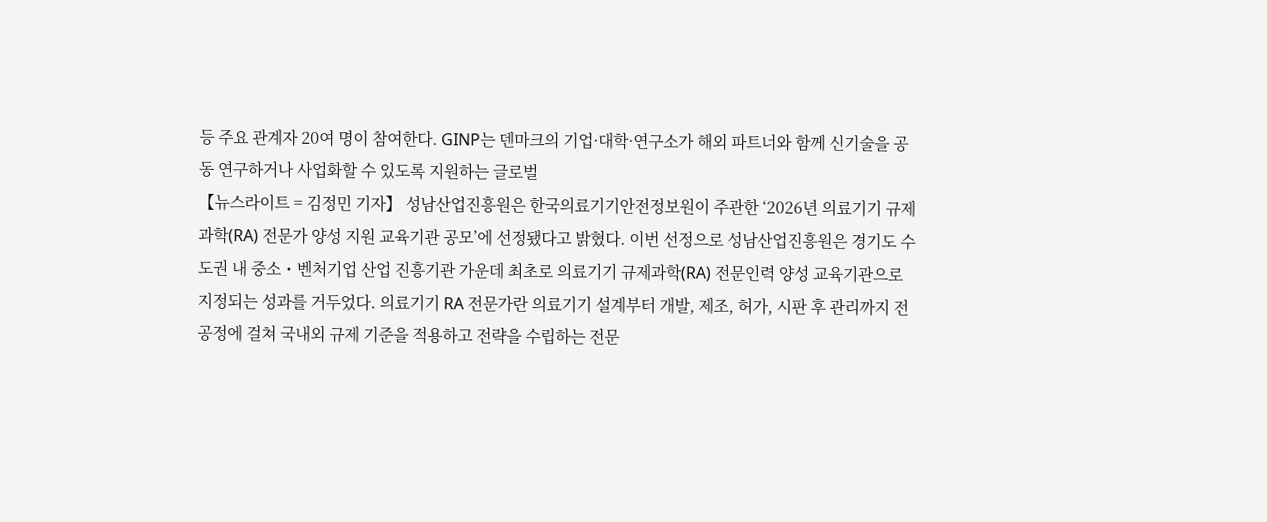등 주요 관계자 20여 명이 참여한다. GINP는 덴마크의 기업·대학·연구소가 해외 파트너와 함께 신기술을 공동 연구하거나 사업화할 수 있도록 지원하는 글로벌
【뉴스라이트 = 김정민 기자】 성남산업진흥원은 한국의료기기안전정보원이 주관한 ‘2026년 의료기기 규제과학(RA) 전문가 양성 지원 교육기관 공모’에 선정됐다고 밝혔다. 이번 선정으로 성남산업진흥원은 경기도 수도권 내 중소・벤처기업 산업 진흥기관 가운데 최초로 의료기기 규제과학(RA) 전문인력 양성 교육기관으로 지정되는 성과를 거두었다. 의료기기 RA 전문가란 의료기기 설계부터 개발, 제조, 허가, 시판 후 관리까지 전 공정에 걸쳐 국내외 규제 기준을 적용하고 전략을 수립하는 전문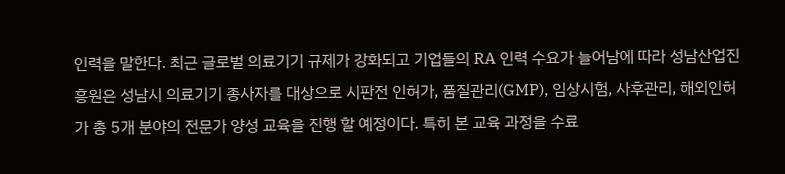인력을 말한다. 최근 글로벌 의료기기 규제가 강화되고 기업들의 RA 인력 수요가 늘어남에 따라 성남산업진흥원은 성남시 의료기기 종사자를 대상으로 시판전 인허가, 품질관리(GMP), 임상시험, 사후관리, 해외인허가 총 5개 분야의 전문가 양성 교육을 진행 할 예정이다. 특히 본 교육 과정을 수료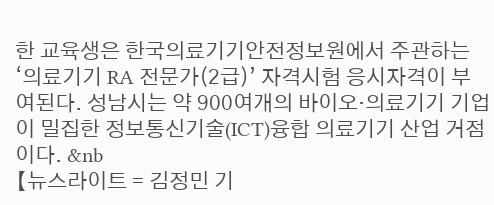한 교육생은 한국의료기기안전정보원에서 주관하는 ‘의료기기 RA 전문가(2급)’ 자격시험 응시자격이 부여된다. 성남시는 약 900여개의 바이오‧의료기기 기업이 밀집한 정보통신기술(ICT)융합 의료기기 산업 거점이다. &nb
【뉴스라이트 = 김정민 기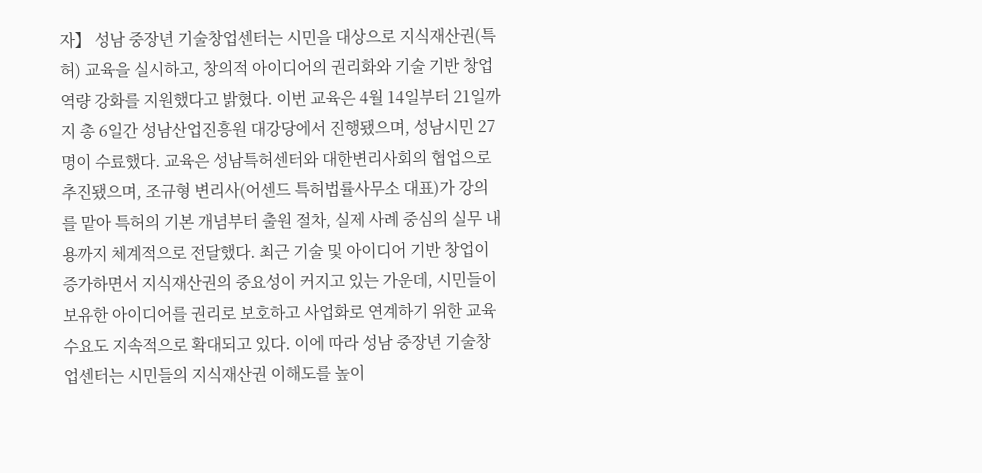자】 성남 중장년 기술창업센터는 시민을 대상으로 지식재산권(특허) 교육을 실시하고, 창의적 아이디어의 권리화와 기술 기반 창업 역량 강화를 지원했다고 밝혔다. 이번 교육은 4월 14일부터 21일까지 총 6일간 성남산업진흥원 대강당에서 진행됐으며, 성남시민 27명이 수료했다. 교육은 성남특허센터와 대한변리사회의 협업으로 추진됐으며, 조규형 변리사(어센드 특허법률사무소 대표)가 강의를 맡아 특허의 기본 개념부터 출원 절차, 실제 사례 중심의 실무 내용까지 체계적으로 전달했다. 최근 기술 및 아이디어 기반 창업이 증가하면서 지식재산권의 중요성이 커지고 있는 가운데, 시민들이 보유한 아이디어를 권리로 보호하고 사업화로 연계하기 위한 교육 수요도 지속적으로 확대되고 있다. 이에 따라 성남 중장년 기술창업센터는 시민들의 지식재산권 이해도를 높이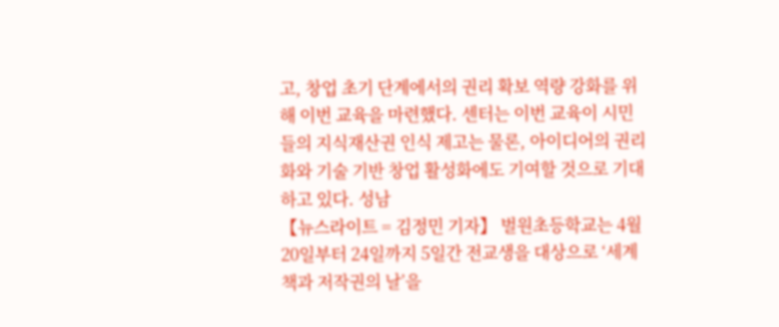고, 창업 초기 단계에서의 권리 확보 역량 강화를 위해 이번 교육을 마련했다. 센터는 이번 교육이 시민들의 지식재산권 인식 제고는 물론, 아이디어의 권리화와 기술 기반 창업 활성화에도 기여할 것으로 기대하고 있다. 성남
【뉴스라이트 = 김정민 기자】 벌원초등학교는 4월 20일부터 24일까지 5일간 전교생을 대상으로 ‘세계 책과 저작권의 날’을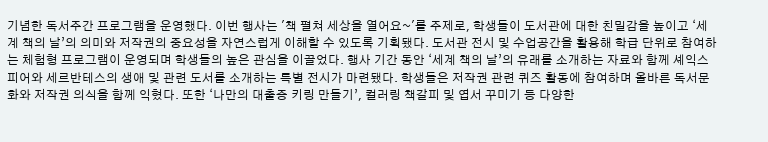기념한 독서주간 프로그램을 운영했다. 이번 행사는 '책 펼쳐 세상을 열어요~'를 주제로, 학생들이 도서관에 대한 친밀감을 높이고 ‘세계 책의 날’의 의미와 저작권의 중요성을 자연스럽게 이해할 수 있도록 기획됐다. 도서관 전시 및 수업공간을 활용해 학급 단위로 참여하는 체험형 프로그램이 운영되며 학생들의 높은 관심을 이끌었다. 행사 기간 동안 ‘세계 책의 날’의 유래를 소개하는 자료와 함께 셰익스피어와 세르반테스의 생애 및 관련 도서를 소개하는 특별 전시가 마련됐다. 학생들은 저작권 관련 퀴즈 활동에 참여하며 올바른 독서문화와 저작권 의식을 함께 익혔다. 또한 ‘나만의 대출증 키링 만들기’, 컬러링 책갈피 및 엽서 꾸미기 등 다양한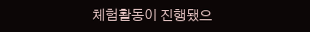체험활동이 진행됐으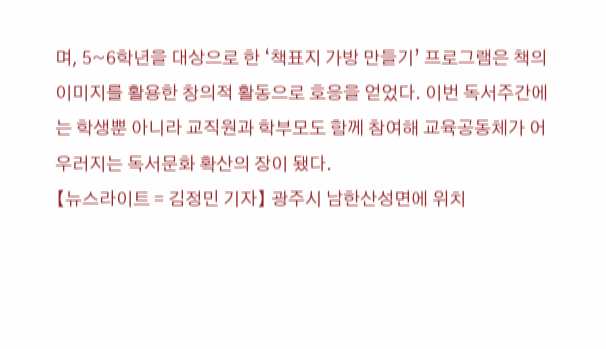며, 5~6학년을 대상으로 한 ‘책표지 가방 만들기’ 프로그램은 책의 이미지를 활용한 창의적 활동으로 호응을 얻었다. 이번 독서주간에는 학생뿐 아니라 교직원과 학부모도 함께 참여해 교육공동체가 어우러지는 독서문화 확산의 장이 됐다.
【뉴스라이트 = 김정민 기자】 광주시 남한산성면에 위치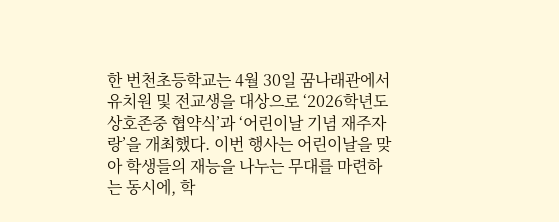한 번천초등학교는 4월 30일 꿈나래관에서 유치원 및 전교생을 대상으로 ‘2026학년도 상호존중 협약식’과 ‘어린이날 기념 재주자랑’을 개최했다. 이번 행사는 어린이날을 맞아 학생들의 재능을 나누는 무대를 마련하는 동시에, 학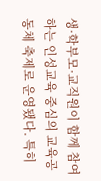생·학부모·교직원이 함께 참여하는 인성교육 중심의 교육공동체 축제로 운영됐다. 특히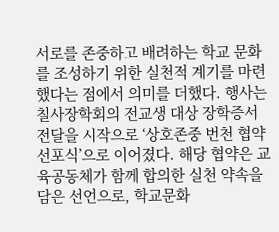서로를 존중하고 배려하는 학교 문화를 조성하기 위한 실천적 계기를 마련했다는 점에서 의미를 더했다. 행사는 칠사장학회의 전교생 대상 장학증서 전달을 시작으로 ‘상호존중 번천 협약 선포식’으로 이어졌다. 해당 협약은 교육공동체가 함께 합의한 실천 약속을 담은 선언으로, 학교문화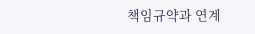책임규약과 연계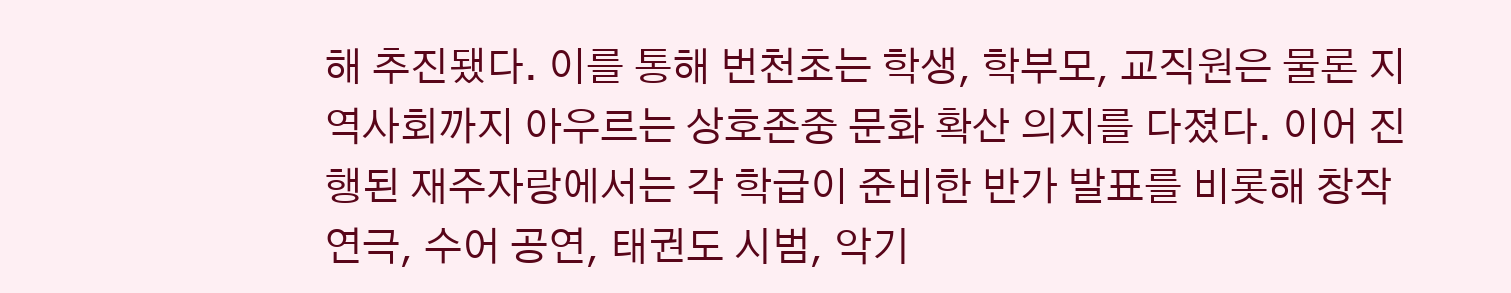해 추진됐다. 이를 통해 번천초는 학생, 학부모, 교직원은 물론 지역사회까지 아우르는 상호존중 문화 확산 의지를 다졌다. 이어 진행된 재주자랑에서는 각 학급이 준비한 반가 발표를 비롯해 창작 연극, 수어 공연, 태권도 시범, 악기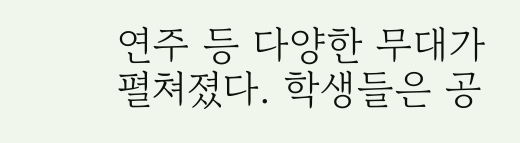연주 등 다양한 무대가 펼쳐졌다. 학생들은 공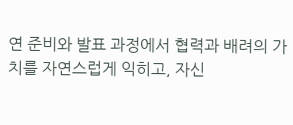연 준비와 발표 과정에서 협력과 배려의 가치를 자연스럽게 익히고, 자신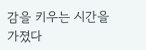감을 키우는 시간을 가졌다